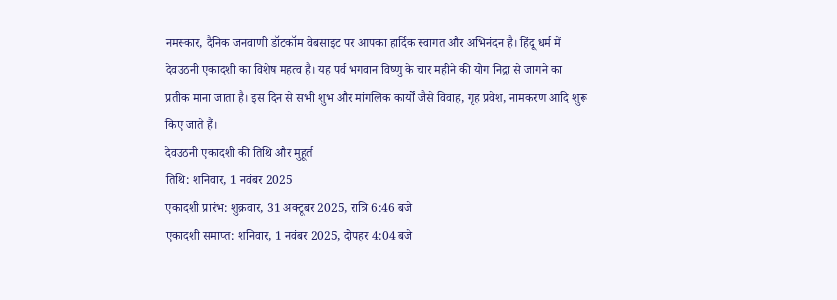नमस्कार, दैनिक जनवाणी डॉटकॉम वेबसाइट पर आपका हार्दिक स्वागत और अभिनंदन है। हिंदू धर्म में देवउठनी एकादशी का विशेष महत्व है। यह पर्व भगवान विष्णु के चार महीने की योग निद्रा से जागने का प्रतीक माना जाता है। इस दिन से सभी शुभ और मांगलिक कार्यों जैसे विवाह, गृह प्रवेश, नामकरण आदि शुरू किए जाते हैं।
देवउठनी एकादशी की तिथि और मुहूर्त
तिथि: शनिवार, 1 नवंबर 2025
एकादशी प्रारंभ: शुक्रवार, 31 अक्टूबर 2025, रात्रि 6:46 बजे
एकादशी समाप्त: शनिवार, 1 नवंबर 2025, दोपहर 4:04 बजे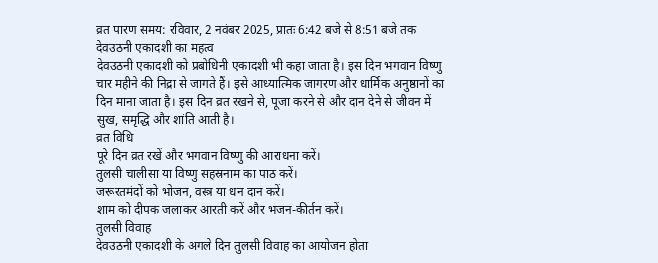व्रत पारण समय: रविवार, 2 नवंबर 2025, प्रातः 6:42 बजे से 8:51 बजे तक
देवउठनी एकादशी का महत्व
देवउठनी एकादशी को प्रबोधिनी एकादशी भी कहा जाता है। इस दिन भगवान विष्णु चार महीने की निद्रा से जागते हैं। इसे आध्यात्मिक जागरण और धार्मिक अनुष्ठानों का दिन माना जाता है। इस दिन व्रत रखने से, पूजा करने से और दान देने से जीवन में सुख, समृद्धि और शांति आती है।
व्रत विधि
पूरे दिन व्रत रखें और भगवान विष्णु की आराधना करें।
तुलसी चालीसा या विष्णु सहस्रनाम का पाठ करें।
जरूरतमंदों को भोजन, वस्त्र या धन दान करें।
शाम को दीपक जलाकर आरती करें और भजन-कीर्तन करें।
तुलसी विवाह
देवउठनी एकादशी के अगले दिन तुलसी विवाह का आयोजन होता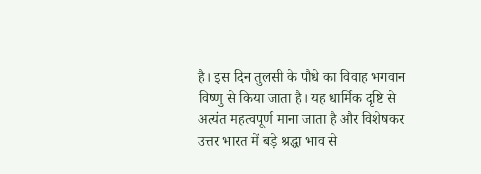है। इस दिन तुलसी के पौधे का विवाह भगवान विष्णु से किया जाता है। यह धार्मिक दृष्टि से अत्यंत महत्वपूर्ण माना जाता है और विशेषकर उत्तर भारत में बड़े श्रद्धा भाव से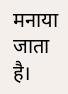मनाया जाता है।